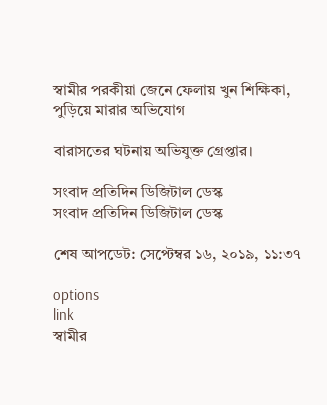স্বামীর পরকীয়া জেনে ফেলায় খুন শিক্ষিকা, পুড়িয়ে মারার অভিযোগ

বারাসতের ঘটনায় অভিযুক্ত গ্রেপ্তার।

সংবাদ প্রতিদিন ডিজিটাল ডেস্ক
সংবাদ প্রতিদিন ডিজিটাল ডেস্ক

শেষ আপডেট: সেপ্টেম্বর ১৬, ২০১৯, ১১:৩৭

options
link
স্বামীর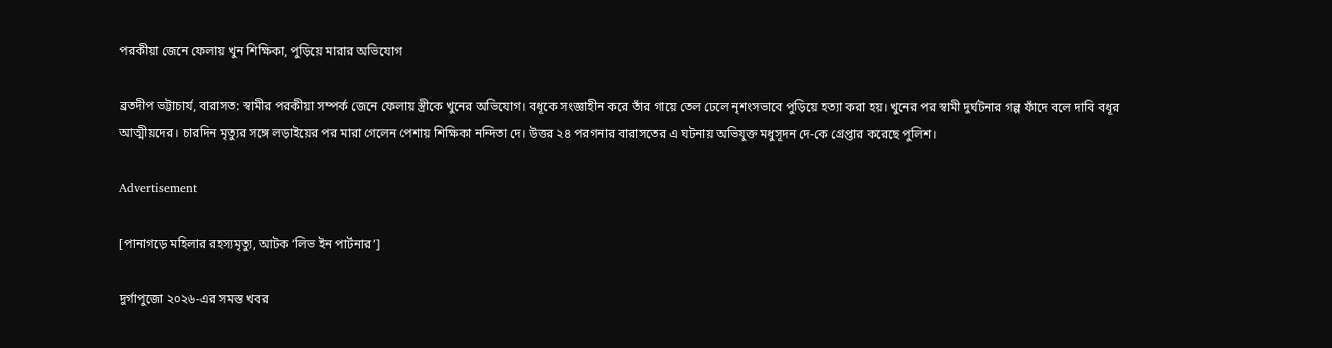পরকীয়া জেনে ফেলায় খুন শিক্ষিকা, পুড়িয়ে মারার অভিযোগ

ব্রতদীপ ভট্টাচার্য, বারাসত: স্বামীর পরকীয়া সম্পর্ক জেনে ফেলায় স্ত্রীকে খুনের অভিযোগ। বধূকে সংজ্ঞাহীন করে তাঁর গায়ে তেল ঢেলে নৃশংসভাবে পুড়িয়ে হত্যা করা হয়। খুনের পর স্বামী দুর্ঘটনার গল্প ফাঁদে বলে দাবি বধূর আত্মীয়দের। চারদিন মৃত্যুর সঙ্গে লড়াইয়ের পর মারা গেলেন পেশায় শিক্ষিকা নন্দিতা দে। উত্তর ২৪ পরগনার বারাসতের এ ঘটনায় অভিযুক্ত মধুসূদন দে-কে গ্রেপ্তার করেছে পুলিশ।

Advertisement

[পানাগড়ে মহিলার রহস্যমৃত্যু, আটক ‘লিভ ইন পার্টনার’]

দুর্গাপুজো ২০২৬-এর সমস্ত খবর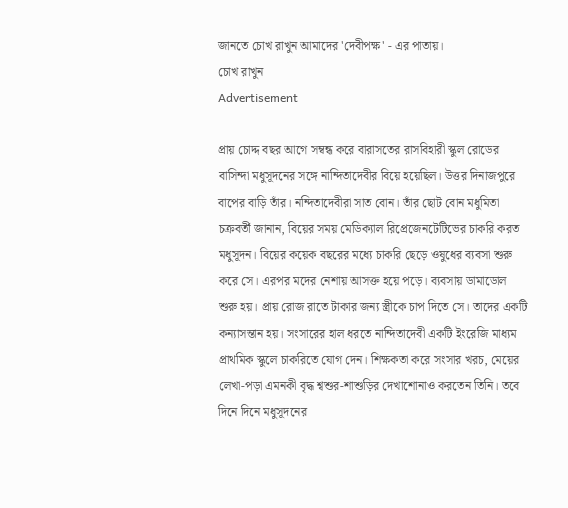জানতে চোখ রাখুন আমাদের 'দেবীপক্ষ' - এর পাতায়।
চোখ রাখুন
Advertisement

প্রায় চোদ্দ বছর আগে সম্বন্ধ করে বারাসতের রাসবিহারী স্কুল রোডের বাসিন্দা মধুসূদনের সঙ্গে নান্দিতাদেবীর বিয়ে হয়েছিল। উত্তর দিনাজপুরে বাপের বাড়ি তাঁর। নন্দিতাদেবীরা সাত বোন। তাঁর ছোট বোন মধুমিতা চক্রবর্তী জানান, বিয়ের সময় মেডিক্যাল রিপ্রেজেনটেটিভের চাকরি করত মধুসূদন। বিয়ের কয়েক বছরের মধ্যে চাকরি ছেড়ে ওষুধের ব্যবসা শুরু করে সে। এরপর মদের নেশায় আসক্ত হয়ে পড়ে। ব্যবসায় ডামাডোল শুরু হয়। প্রায় রোজ রাতে টাকার জন্য স্ত্রীকে চাপ দিতে সে। তাদের একটি কন্যাসন্তান হয়। সংসারের হাল ধরতে নান্দিতাদেবী একটি ইংরেজি মাধ্যম প্রাথমিক স্কুলে চাকরিতে যোগ দেন। শিক্ষকতা করে সংসার খরচ, মেয়ের লেখা-পড়া এমনকী বৃদ্ধ শ্বশুর-শাশুড়ির দেখাশোনাও করতেন তিনি। তবে দিনে দিনে মধুসূদনের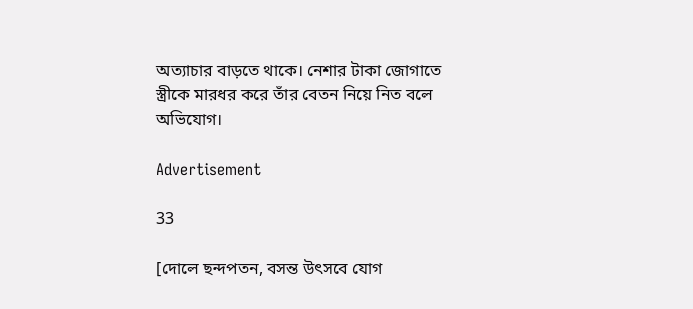অত্যাচার বাড়তে থাকে। নেশার টাকা জোগাতে স্ত্রীকে মারধর করে তাঁর বেতন নিয়ে নিত বলে অভিযোগ।

Advertisement

33

[দোলে ছন্দপতন, বসন্ত উৎসবে যোগ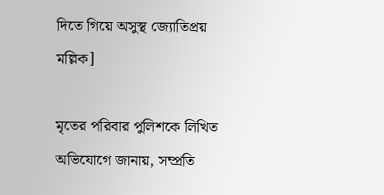দিতে গিয়ে অসুস্থ জ্যোতিপ্রয় মল্লিক]

মৃতের পরিবার পুলিশকে লিখিত অভিযোগে জানায়, সম্প্রতি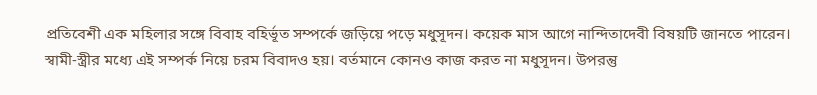প্রতিবেশী এক মহিলার সঙ্গে বিবাহ বহির্ভূত সম্পর্কে জড়িয়ে পড়ে মধুসূদন। কয়েক মাস আগে নান্দিতাদেবী বিষয়টি জানতে পারেন। স্বামী-স্ত্রীর মধ্যে এই সম্পর্ক নিয়ে চরম বিবাদও হয়। বর্তমানে কোনও কাজ করত না মধুসূদন। উপরন্তু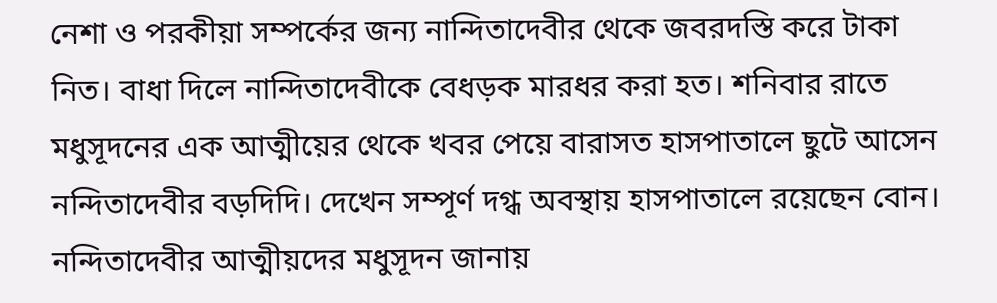নেশা ও পরকীয়া সম্পর্কের জন্য নান্দিতাদেবীর থেকে জবরদস্তি করে টাকা নিত। বাধা দিলে নান্দিতাদেবীকে বেধড়ক মারধর করা হত। শনিবার রাতে মধুসূদনের এক আত্মীয়ের থেকে খবর পেয়ে বারাসত হাসপাতালে ছুটে আসেন নন্দিতাদেবীর বড়দিদি। দেখেন সম্পূর্ণ দগ্ধ অবস্থায় হাসপাতালে রয়েছেন বোন। নন্দিতাদেবীর আত্মীয়দের মধুসূদন জানায়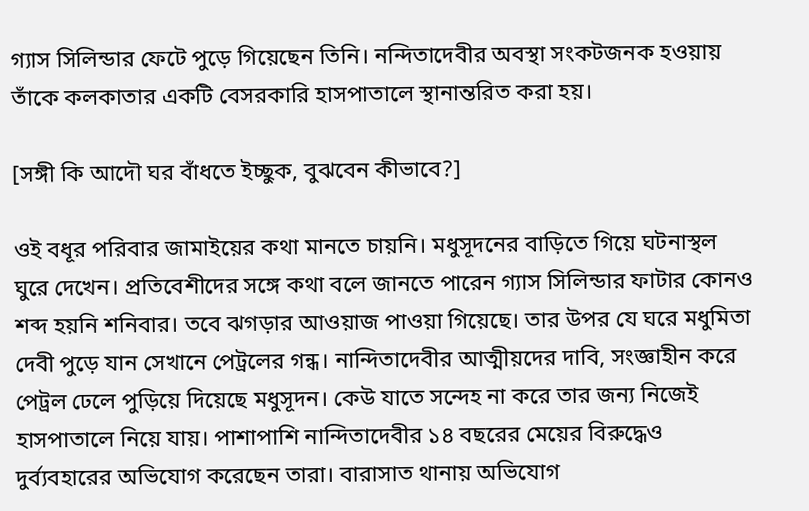গ্যাস সিলিন্ডার ফেটে পুড়ে গিয়েছেন তিনি। নন্দিতাদেবীর অবস্থা সংকটজনক হওয়ায় তাঁকে কলকাতার একটি বেসরকারি হাসপাতালে স্থানান্তরিত করা হয়।

[সঙ্গী কি আদৌ ঘর বাঁধতে ইচ্ছুক, বুঝবেন কীভাবে?]

ওই বধূর পরিবার জামাইয়ের কথা মানতে চায়নি। মধুসূদনের বাড়িতে গিয়ে ঘটনাস্থল ঘুরে দেখেন। প্রতিবেশীদের সঙ্গে কথা বলে জানতে পারেন গ্যাস সিলিন্ডার ফাটার কোনও শব্দ হয়নি শনিবার। তবে ঝগড়ার আওয়াজ পাওয়া গিয়েছে। তার উপর যে ঘরে মধুমিতা দেবী পুড়ে যান সেখানে পেট্রলের গন্ধ। নান্দিতাদেবীর আত্মীয়দের দাবি, সংজ্ঞাহীন করে পেট্রল ঢেলে পুড়িয়ে দিয়েছে মধুসূদন। কেউ যাতে সন্দেহ না করে তার জন্য নিজেই হাসপাতালে নিয়ে যায়। পাশাপাশি নান্দিতাদেবীর ১৪ বছরের মেয়ের বিরুদ্ধেও দুর্ব্যবহারের অভিযোগ করেছেন তারা। বারাসাত থানায় অভিযোগ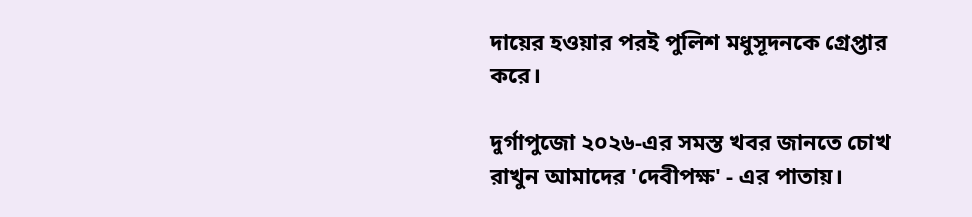দায়ের হওয়ার পরই পুলিশ মধুসূদনকে গ্রেপ্তার করে।

দুর্গাপুজো ২০২৬-এর সমস্ত খবর জানতে চোখ রাখুন আমাদের 'দেবীপক্ষ' - এর পাতায়।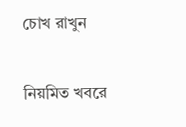চোখ রাখুন

নিয়মিত খবরে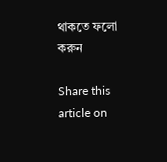থাকতে ফলো করুন

Share this article on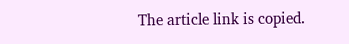The article link is copied.